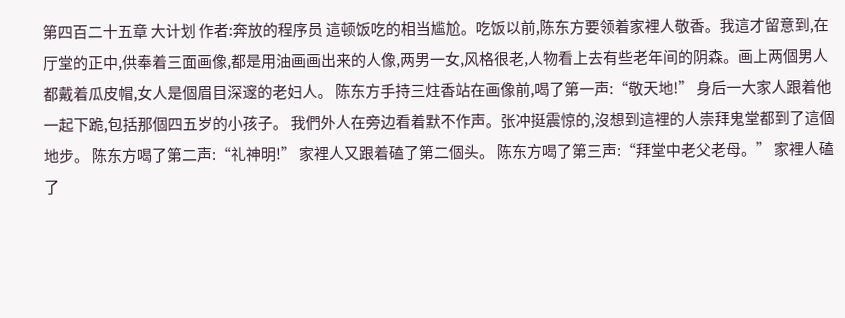第四百二十五章 大计划 作者:奔放的程序员 這顿饭吃的相当尴尬。吃饭以前,陈东方要领着家裡人敬香。我這才留意到,在厅堂的正中,供奉着三面画像,都是用油画画出来的人像,两男一女,风格很老,人物看上去有些老年间的阴森。画上两個男人都戴着瓜皮帽,女人是個眉目深邃的老妇人。 陈东方手持三炷香站在画像前,喝了第一声:“敬天地!” 身后一大家人跟着他一起下跪,包括那個四五岁的小孩子。 我們外人在旁边看着默不作声。张冲挺震惊的,沒想到這裡的人崇拜鬼堂都到了這個地步。 陈东方喝了第二声:“礼神明!” 家裡人又跟着磕了第二個头。 陈东方喝了第三声:“拜堂中老父老母。” 家裡人磕了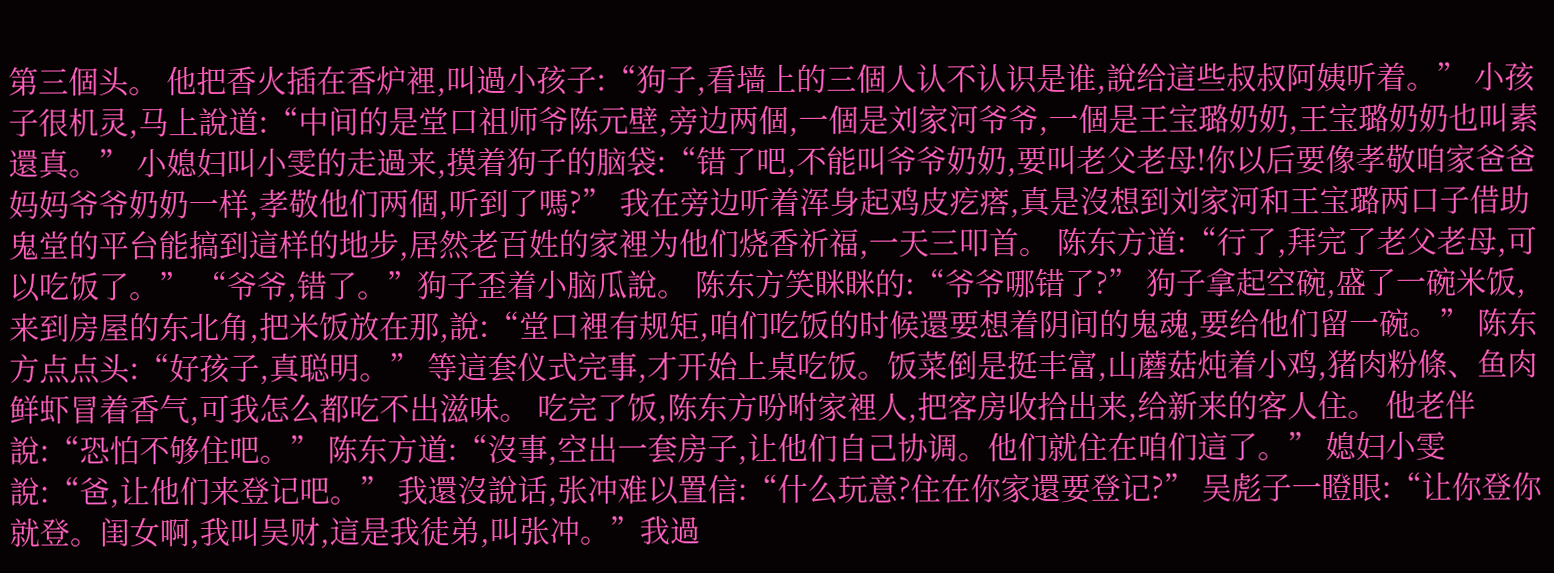第三個头。 他把香火插在香炉裡,叫過小孩子:“狗子,看墙上的三個人认不认识是谁,說给這些叔叔阿姨听着。” 小孩子很机灵,马上說道:“中间的是堂口祖师爷陈元壁,旁边两個,一個是刘家河爷爷,一個是王宝璐奶奶,王宝璐奶奶也叫素還真。” 小媳妇叫小雯的走過来,摸着狗子的脑袋:“错了吧,不能叫爷爷奶奶,要叫老父老母!你以后要像孝敬咱家爸爸妈妈爷爷奶奶一样,孝敬他们两個,听到了嗎?” 我在旁边听着浑身起鸡皮疙瘩,真是沒想到刘家河和王宝璐两口子借助鬼堂的平台能搞到這样的地步,居然老百姓的家裡为他们烧香祈福,一天三叩首。 陈东方道:“行了,拜完了老父老母,可以吃饭了。” “爷爷,错了。”狗子歪着小脑瓜說。 陈东方笑眯眯的:“爷爷哪错了?” 狗子拿起空碗,盛了一碗米饭,来到房屋的东北角,把米饭放在那,說:“堂口裡有规矩,咱们吃饭的时候還要想着阴间的鬼魂,要给他们留一碗。” 陈东方点点头:“好孩子,真聪明。” 等這套仪式完事,才开始上桌吃饭。饭菜倒是挺丰富,山蘑菇炖着小鸡,猪肉粉條、鱼肉鲜虾冒着香气,可我怎么都吃不出滋味。 吃完了饭,陈东方吩咐家裡人,把客房收拾出来,给新来的客人住。 他老伴說:“恐怕不够住吧。” 陈东方道:“沒事,空出一套房子,让他们自己协调。他们就住在咱们這了。” 媳妇小雯說:“爸,让他们来登记吧。” 我還沒說话,张冲难以置信:“什么玩意?住在你家還要登记?” 吴彪子一瞪眼:“让你登你就登。闺女啊,我叫吴财,這是我徒弟,叫张冲。”我過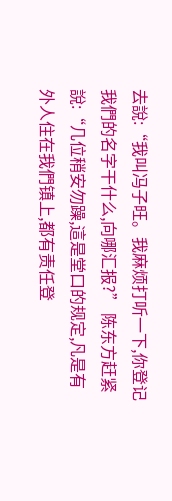去說:“我叫冯子旺。我麻烦打听一下,你登记我們的名字干什么,向哪汇报?” 陈东方赶紧說:“几位稍安勿躁,這是堂口的规定,凡是有外人住在我們镇上,都有责任登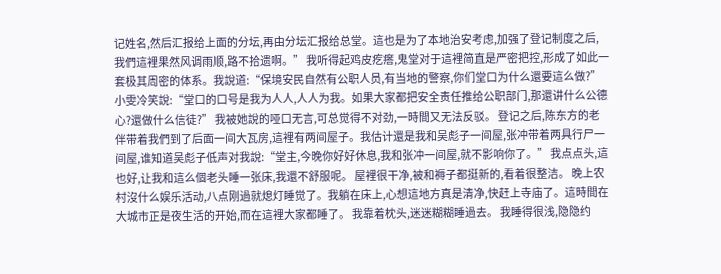记姓名,然后汇报给上面的分坛,再由分坛汇报给总堂。這也是为了本地治安考虑,加强了登记制度之后,我們這裡果然风调雨顺,路不拾遗啊。” 我听得起鸡皮疙瘩,鬼堂对于這裡简直是严密把控,形成了如此一套极其周密的体系。我說道:“保境安民自然有公职人员,有当地的警察,你们堂口为什么還要這么做?” 小雯冷笑說:“堂口的口号是我为人人,人人为我。如果大家都把安全责任推给公职部门,那還讲什么公德心?還做什么信徒?” 我被她說的哑口无言,可总觉得不对劲,一時間又无法反驳。 登记之后,陈东方的老伴带着我們到了后面一间大瓦房,這裡有两间屋子。我估计還是我和吴彪子一间屋,张冲带着两具行尸一间屋,谁知道吴彪子低声对我說:“堂主,今晚你好好休息,我和张冲一间屋,就不影响你了。” 我点点头,這也好,让我和這么個老头睡一张床,我還不舒服呢。 屋裡很干净,被和褥子都挺新的,看着很整洁。 晚上农村沒什么娱乐活动,八点刚過就熄灯睡觉了。我躺在床上,心想這地方真是清净,快赶上寺庙了。這時間在大城市正是夜生活的开始,而在這裡大家都睡了。 我靠着枕头,迷迷糊糊睡過去。 我睡得很浅,隐隐约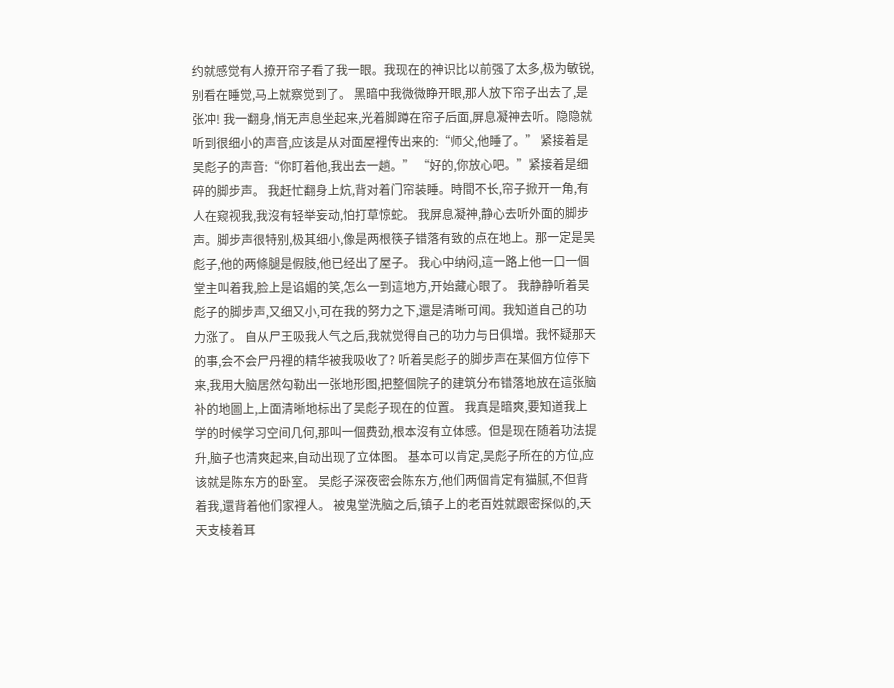约就感觉有人撩开帘子看了我一眼。我现在的神识比以前强了太多,极为敏锐,别看在睡觉,马上就察觉到了。 黑暗中我微微睁开眼,那人放下帘子出去了,是张冲! 我一翻身,悄无声息坐起来,光着脚蹲在帘子后面,屏息凝神去听。隐隐就听到很细小的声音,应该是从对面屋裡传出来的:“师父,他睡了。” 紧接着是吴彪子的声音:“你盯着他,我出去一趟。” “好的,你放心吧。”紧接着是细碎的脚步声。 我赶忙翻身上炕,背对着门帘装睡。時間不长,帘子掀开一角,有人在窥视我,我沒有轻举妄动,怕打草惊蛇。 我屏息凝神,静心去听外面的脚步声。脚步声很特别,极其细小,像是两根筷子错落有致的点在地上。那一定是吴彪子,他的两條腿是假肢,他已经出了屋子。 我心中纳闷,這一路上他一口一個堂主叫着我,脸上是谄媚的笑,怎么一到這地方,开始藏心眼了。 我静静听着吴彪子的脚步声,又细又小,可在我的努力之下,還是清晰可闻。我知道自己的功力涨了。 自从尸王吸我人气之后,我就觉得自己的功力与日俱增。我怀疑那天的事,会不会尸丹裡的精华被我吸收了? 听着吴彪子的脚步声在某個方位停下来,我用大脑居然勾勒出一张地形图,把整個院子的建筑分布错落地放在這张脑补的地圖上,上面清晰地标出了吴彪子现在的位置。 我真是暗爽,要知道我上学的时候学习空间几何,那叫一個费劲,根本沒有立体感。但是现在随着功法提升,脑子也清爽起来,自动出现了立体图。 基本可以肯定,吴彪子所在的方位,应该就是陈东方的卧室。 吴彪子深夜密会陈东方,他们两個肯定有猫腻,不但背着我,還背着他们家裡人。 被鬼堂洗脑之后,镇子上的老百姓就跟密探似的,天天支棱着耳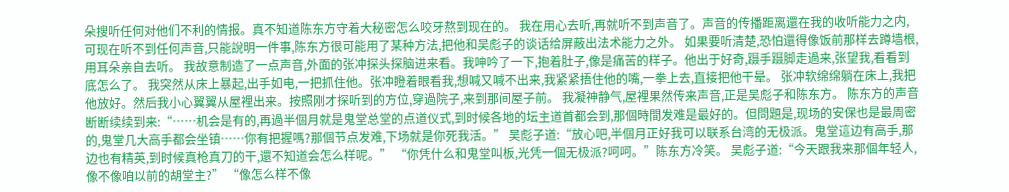朵搜听任何对他们不利的情报。真不知道陈东方守着大秘密怎么咬牙熬到现在的。 我在用心去听,再就听不到声音了。声音的传播距离還在我的收听能力之内,可现在听不到任何声音,只能說明一件事,陈东方很可能用了某种方法,把他和吴彪子的谈话给屏蔽出法术能力之外。 如果要听清楚,恐怕還得像饭前那样去蹲墙根,用耳朵亲自去听。 我故意制造了一点声音,外面的张冲探头探脑进来看。我呻吟了一下,抱着肚子,像是痛苦的样子。他出于好奇,蹑手蹑脚走過来,张望我,看看到底怎么了。 我突然从床上暴起,出手如电,一把抓住他。张冲瞪着眼看我,想喊又喊不出来,我紧紧捂住他的嘴,一拳上去,直接把他干晕。 张冲软绵绵躺在床上,我把他放好。然后我小心翼翼从屋裡出来。按照刚才探听到的方位,穿過院子,来到那间屋子前。 我凝神静气,屋裡果然传来声音,正是吴彪子和陈东方。 陈东方的声音断断续续到来:“……机会是有的,再過半個月就是鬼堂总堂的点道仪式,到时候各地的坛主道首都会到,那個時間发难是最好的。但問題是,现场的安保也是最周密的,鬼堂几大高手都会坐镇……你有把握嗎?那個节点发难,下场就是你死我活。” 吴彪子道:“放心吧,半個月正好我可以联系台湾的无极派。鬼堂這边有高手,那边也有精英,到时候真枪真刀的干,還不知道会怎么样呢。” “你凭什么和鬼堂叫板,光凭一個无极派?呵呵。”陈东方冷笑。 吴彪子道:“今天跟我来那個年轻人,像不像咱以前的胡堂主?” “像怎么样不像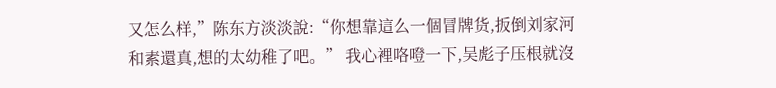又怎么样,”陈东方淡淡說:“你想靠這么一個冒牌货,扳倒刘家河和素還真,想的太幼稚了吧。” 我心裡咯噔一下,吴彪子压根就沒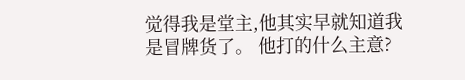觉得我是堂主,他其实早就知道我是冒牌货了。 他打的什么主意?